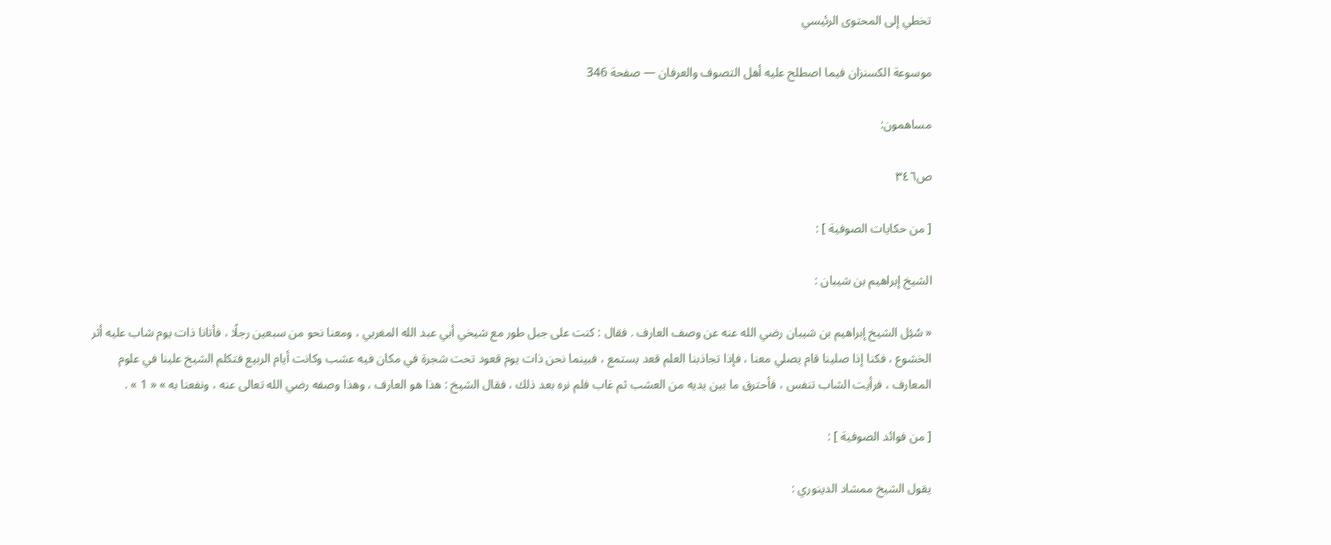تخطي إلى المحتوى الرئيسي

موسوعة الكسنزان فيما اصطلح عليه أهل التصوف والعرفان — صفحة 346

مساهمون:

ص٣٤٦

[ من حكايات الصوفية ] :

الشيخ إبراهيم بن شيبان :

« سُئِل الشيخ إبراهيم بن شيبان رضي الله عنه عن وصف العارف . فقال : كنت على جبل طور مع شيخي أبي عبد الله المغربي ، ومعنا نحو من سبعين رجلًا ، فأتانا ذات يوم شاب عليه أثر الخشوع ، فكنا إذا صلينا قام يصلي معنا ، فإذا تجاذبنا العلم قعد يستمع ، فبينما نحن ذات يوم قعود تحت شجرة في مكان فيه عشب وكانت أيام الربيع فتكلم الشيخ علينا في علوم المعارف ، فرأيت الشاب تنفس ، فأحترق ما بين يديه من العشب ثم غاب فلم نره بعد ذلك ، فقال الشيخ : هذا هو العارف ، وهذا وصفه رضي الله تعالى عنه ، ونفعنا به » « 1 » .

[ من فوائد الصوفية ] :

يقول الشيخ ممشاد الدينوري :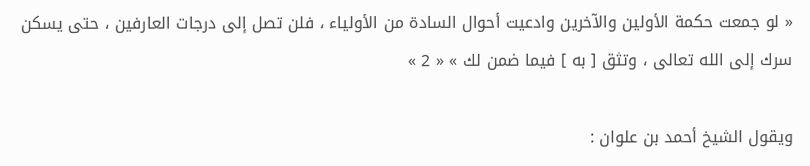« لو جمعت حكمة الأولين والآخرين وادعيت أحوال السادة من الأولياء ، فلن تصل إلى درجات العارفين ، حتى يسكن سرك إلى الله تعالى ، وتثق [ به ] فيما ضمن لك » « 2 »

ويقول الشيخ أحمد بن علوان :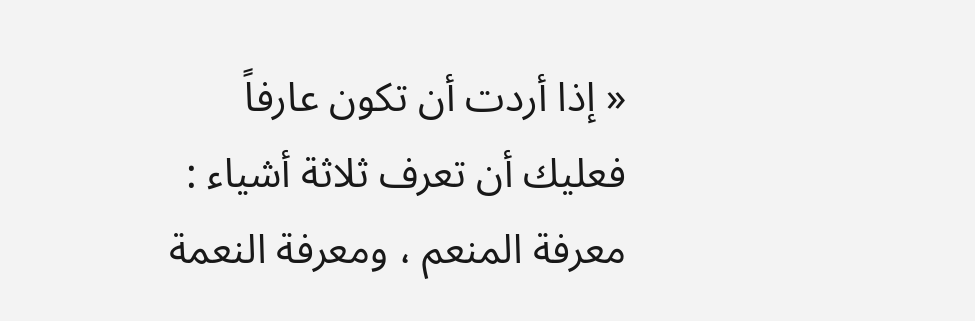« إذا أردت أن تكون عارفاً فعليك أن تعرف ثلاثة أشياء : معرفة المنعم ، ومعرفة النعمة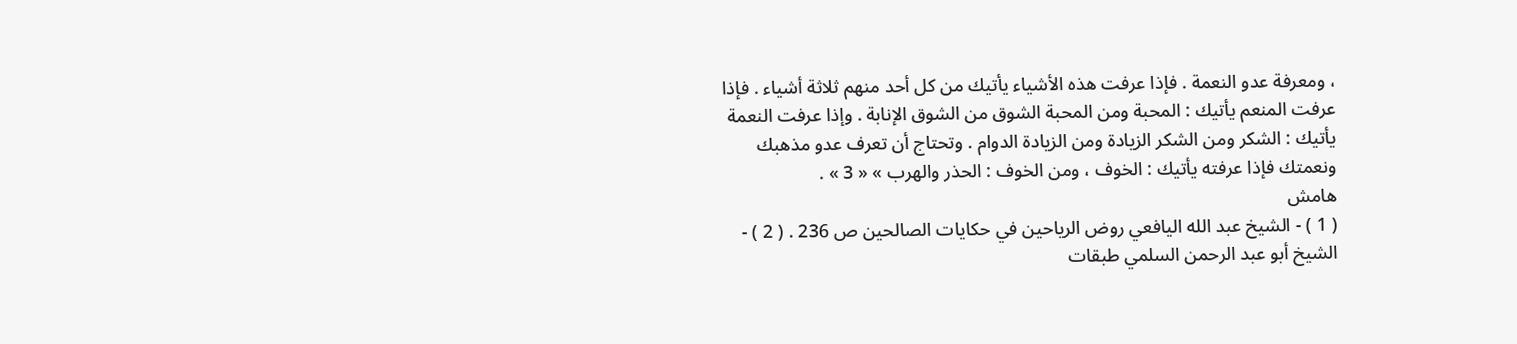، ومعرفة عدو النعمة . فإذا عرفت هذه الأشياء يأتيك من كل أحد منهم ثلاثة أشياء . فإذا عرفت المنعم يأتيك : المحبة ومن المحبة الشوق من الشوق الإنابة . وإذا عرفت النعمة يأتيك : الشكر ومن الشكر الزيادة ومن الزيادة الدوام . وتحتاج أن تعرف عدو مذهبك ونعمتك فإذا عرفته يأتيك : الخوف ، ومن الخوف : الحذر والهرب » « 3 » .
هامش
( 1 ) - الشيخ عبد الله اليافعي روض الرياحين في حكايات الصالحين ص 236 . ( 2 ) - الشيخ أبو عبد الرحمن السلمي طبقات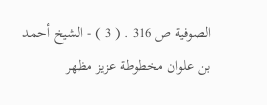الصوفية ص 316 . ( 3 ) - الشيخ أحمد بن علوان مخطوطة عزيز مظهر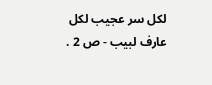لكل سر عجيب لكل عارف لبيب - ص 2 .